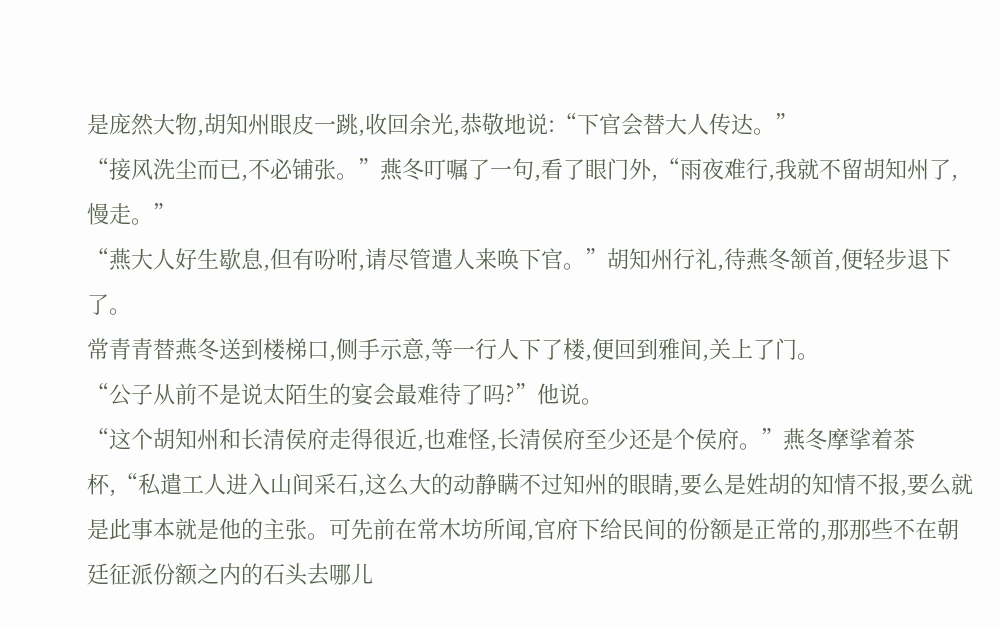是庞然大物,胡知州眼皮一跳,收回余光,恭敬地说:“下官会替大人传达。”
“接风洗尘而已,不必铺张。”燕冬叮嘱了一句,看了眼门外,“雨夜难行,我就不留胡知州了,慢走。”
“燕大人好生歇息,但有吩咐,请尽管遣人来唤下官。”胡知州行礼,待燕冬颔首,便轻步退下了。
常青青替燕冬送到楼梯口,侧手示意,等一行人下了楼,便回到雅间,关上了门。
“公子从前不是说太陌生的宴会最难待了吗?”他说。
“这个胡知州和长清侯府走得很近,也难怪,长清侯府至少还是个侯府。”燕冬摩挲着茶杯,“私遣工人进入山间采石,这么大的动静瞒不过知州的眼睛,要么是姓胡的知情不报,要么就是此事本就是他的主张。可先前在常木坊所闻,官府下给民间的份额是正常的,那那些不在朝廷征派份额之内的石头去哪儿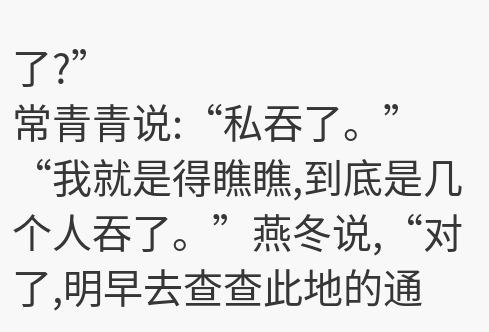了?”
常青青说:“私吞了。”
“我就是得瞧瞧,到底是几个人吞了。”燕冬说,“对了,明早去查查此地的通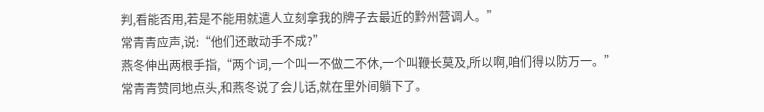判,看能否用,若是不能用就遣人立刻拿我的牌子去最近的黔州营调人。”
常青青应声,说:“他们还敢动手不成?”
燕冬伸出两根手指,“两个词,一个叫一不做二不休,一个叫鞭长莫及,所以啊,咱们得以防万一。”
常青青赞同地点头,和燕冬说了会儿话,就在里外间躺下了。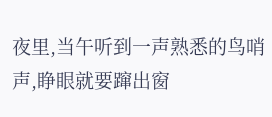夜里,当午听到一声熟悉的鸟哨声,睁眼就要蹿出窗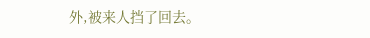外,被来人挡了回去。